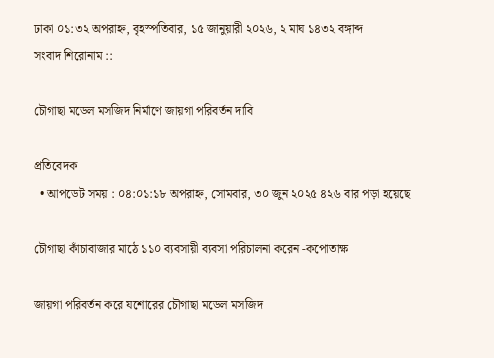ঢাকা ০১:৩২ অপরাহ্ন, বৃহস্পতিবার, ১৫ জানুয়ারী ২০২৬, ২ মাঘ ১৪৩২ বঙ্গাব্দ
সংবাদ শিরোনাম ::

চৌগাছা মডেল মসজিদ নির্মাণে জায়গা পরিবর্তন দাবি

প্রতিবেদক
  • আপডেট সময় : ০৪:০১:১৮ অপরাহ্ন, সোমবার, ৩০ জুন ২০২৫ ৪২৬ বার পড়া হয়েছে

চৌগাছা কাঁচাবাজার মাঠে ১১০ ব্যবসায়ী ব্যবসা পরিচালনা করেন -কপোতাক্ষ

জায়গা পরিবর্তন করে যশোরের চৌগাছা মডেল মসজিদ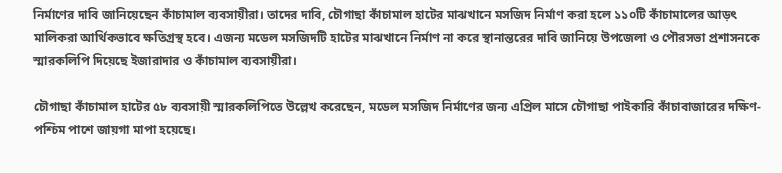নির্মাণের দাবি জানিয়েছেন কাঁচামাল ব্যবসায়ীরা। তাদের দাবি, চৌগাছা কাঁচামাল হাটের মাঝখানে মসজিদ নির্মাণ করা হলে ১১০টি কাঁচামালের আড়ৎ মালিকরা আর্থিকভাবে ক্ষতিগ্রস্থ হবে। এজন্য মডেল মসজিদটি হাটের মাঝখানে নির্মাণ না করে স্থানান্তরের দাবি জানিয়ে উপজেলা ও পৌরসভা প্রশাসনকে স্মারকলিপি দিয়েছে ইজারাদার ও কাঁচামাল ব্যবসায়ীরা।

চৌগাছা কাঁচামাল হাটের ৫৮ ব্যবসায়ী স্মারকলিপিতে উল্লেখ করেছেন, মডেল মসজিদ নির্মাণের জন্য এপ্রিল মাসে চৌগাছা পাইকারি কাঁচাবাজারের দক্ষিণ-পশ্চিম পাশে জায়গা মাপা হয়েছে।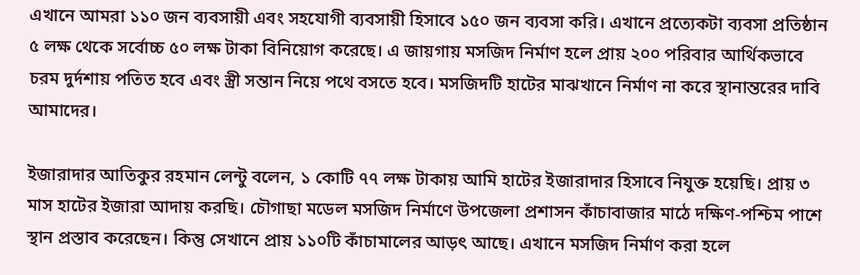এখানে আমরা ১১০ জন ব্যবসায়ী এবং সহযোগী ব্যবসায়ী হিসাবে ১৫০ জন ব্যবসা করি। এখানে প্রত্যেকটা ব্যবসা প্রতিষ্ঠান ৫ লক্ষ থেকে সর্বোচ্চ ৫০ লক্ষ টাকা বিনিয়োগ করেছে। এ জায়গায় মসজিদ নির্মাণ হলে প্রায় ২০০ পরিবার আর্থিকভাবে চরম দুর্দশায় পতিত হবে এবং স্ত্রী সন্তান নিয়ে পথে বসতে হবে। মসজিদটি হাটের মাঝখানে নির্মাণ না করে স্থানান্তরের দাবি আমাদের।

ইজারাদার আতিকুর রহমান লেন্টু বলেন, ১ কোটি ৭৭ লক্ষ টাকায় আমি হাটের ইজারাদার হিসাবে নিযুক্ত হয়েছি। প্রায় ৩ মাস হাটের ইজারা আদায় করছি। চৌগাছা মডেল মসজিদ নির্মাণে উপজেলা প্রশাসন কাঁচাবাজার মাঠে দক্ষিণ-পশ্চিম পাশে স্থান প্রস্তাব করেছেন। কিন্তু সেখানে প্রায় ১১০টি কাঁচামালের আড়ৎ আছে। এখানে মসজিদ নির্মাণ করা হলে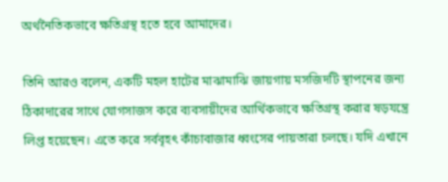অর্থনৈতিকভাবে ক্ষতিগ্রস্থ হতে হবে আমাদের।

তিনি আরও বলেন, একটি মহল হাটের মাঝামাঝি জায়গায় মসজিদটি স্থাপনের জন্য ঠিকাদারের সাথে যোগসাজস করে ব্যবসায়ীদের আর্থিকভাবে ক্ষতিগ্রস্থ করার ষড়যন্ত্রে লিপ্ত হয়েছেন। এতে করে সর্ববৃহৎ কাঁচাবাজার ধ্বংসের পায়তারা চলছে। যদি এখানে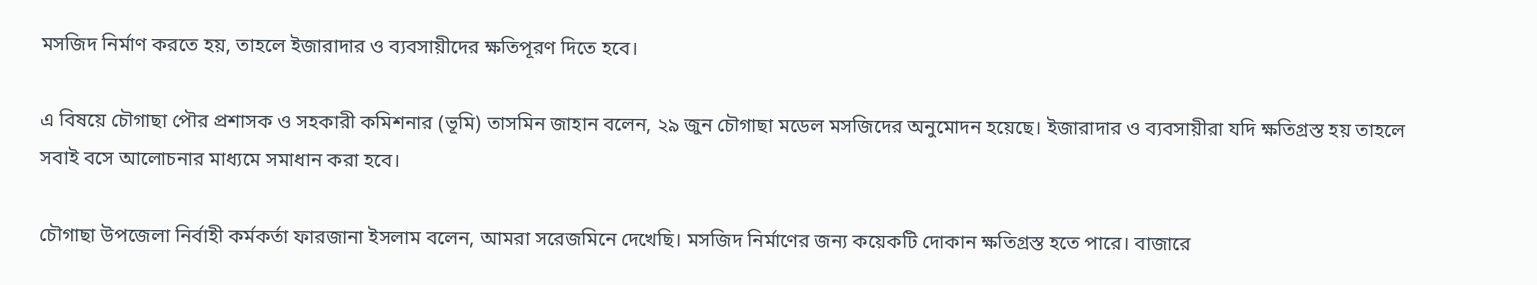মসজিদ নির্মাণ করতে হয়, তাহলে ইজারাদার ও ব্যবসায়ীদের ক্ষতিপূরণ দিতে হবে।

এ বিষয়ে চৌগাছা পৌর প্রশাসক ও সহকারী কমিশনার (ভূমি) তাসমিন জাহান বলেন, ২৯ জুন চৌগাছা মডেল মসজিদের অনুমোদন হয়েছে। ইজারাদার ও ব্যবসায়ীরা যদি ক্ষতিগ্রস্ত হয় তাহলে সবাই বসে আলোচনার মাধ্যমে সমাধান করা হবে।

চৌগাছা উপজেলা নির্বাহী কর্মকর্তা ফারজানা ইসলাম বলেন, আমরা সরেজমিনে দেখেছি। মসজিদ নির্মাণের জন্য কয়েকটি দোকান ক্ষতিগ্রস্ত হতে পারে। বাজারে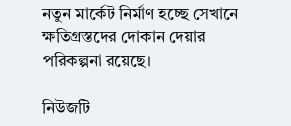নতুন মার্কেট নির্মাণ হচ্ছে সেখানে ক্ষতিগ্রস্তদের দোকান দেয়ার পরিকল্পনা রয়েছে।

নিউজটি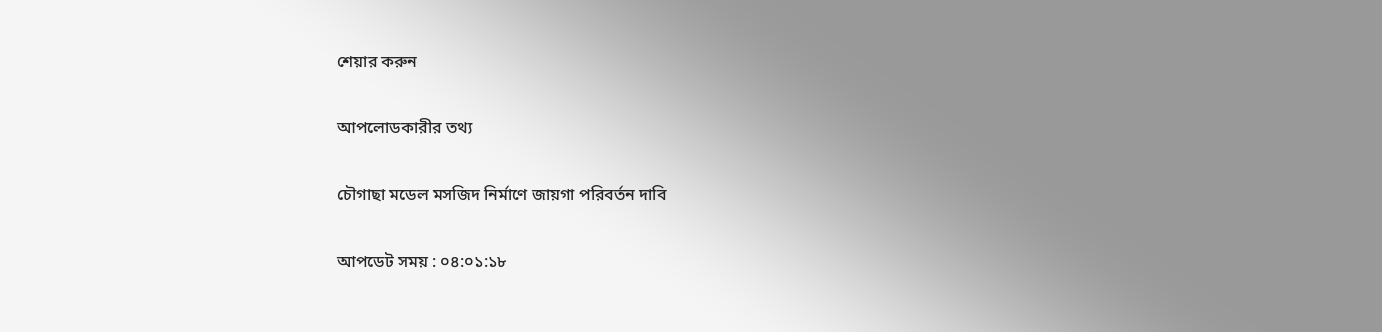শেয়ার করুন

আপলোডকারীর তথ্য

চৌগাছা মডেল মসজিদ নির্মাণে জায়গা পরিবর্তন দাবি

আপডেট সময় : ০৪:০১:১৮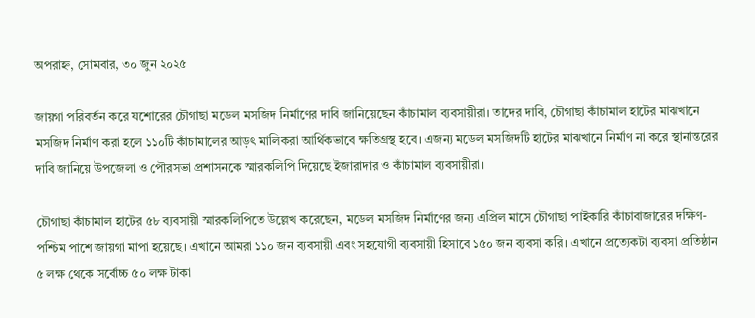অপরাহ্ন, সোমবার, ৩০ জুন ২০২৫

জায়গা পরিবর্তন করে যশোরের চৌগাছা মডেল মসজিদ নির্মাণের দাবি জানিয়েছেন কাঁচামাল ব্যবসায়ীরা। তাদের দাবি, চৌগাছা কাঁচামাল হাটের মাঝখানে মসজিদ নির্মাণ করা হলে ১১০টি কাঁচামালের আড়ৎ মালিকরা আর্থিকভাবে ক্ষতিগ্রস্থ হবে। এজন্য মডেল মসজিদটি হাটের মাঝখানে নির্মাণ না করে স্থানান্তরের দাবি জানিয়ে উপজেলা ও পৌরসভা প্রশাসনকে স্মারকলিপি দিয়েছে ইজারাদার ও কাঁচামাল ব্যবসায়ীরা।

চৌগাছা কাঁচামাল হাটের ৫৮ ব্যবসায়ী স্মারকলিপিতে উল্লেখ করেছেন, মডেল মসজিদ নির্মাণের জন্য এপ্রিল মাসে চৌগাছা পাইকারি কাঁচাবাজারের দক্ষিণ-পশ্চিম পাশে জায়গা মাপা হয়েছে। এখানে আমরা ১১০ জন ব্যবসায়ী এবং সহযোগী ব্যবসায়ী হিসাবে ১৫০ জন ব্যবসা করি। এখানে প্রত্যেকটা ব্যবসা প্রতিষ্ঠান ৫ লক্ষ থেকে সর্বোচ্চ ৫০ লক্ষ টাকা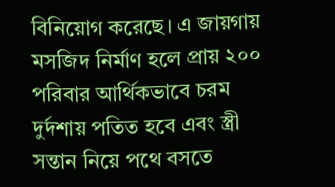বিনিয়োগ করেছে। এ জায়গায় মসজিদ নির্মাণ হলে প্রায় ২০০ পরিবার আর্থিকভাবে চরম দুর্দশায় পতিত হবে এবং স্ত্রী সন্তান নিয়ে পথে বসতে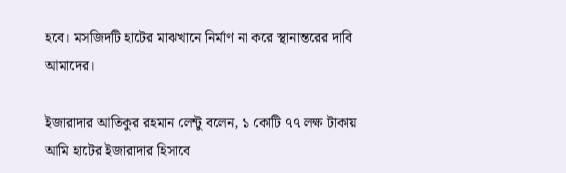হবে। মসজিদটি হাটের মাঝখানে নির্মাণ না করে স্থানান্তরের দাবি আমাদের।

ইজারাদার আতিকুর রহমান লেন্টু বলেন, ১ কোটি ৭৭ লক্ষ টাকায় আমি হাটের ইজারাদার হিসাবে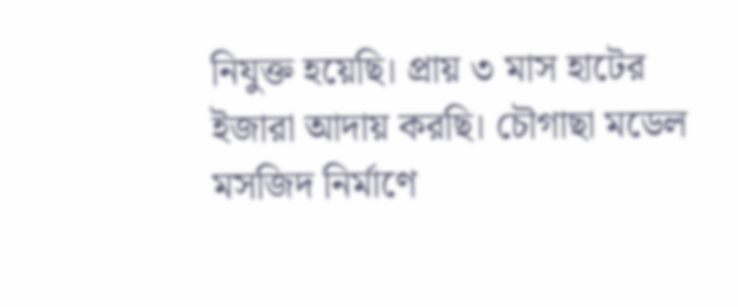নিযুক্ত হয়েছি। প্রায় ৩ মাস হাটের ইজারা আদায় করছি। চৌগাছা মডেল মসজিদ নির্মাণে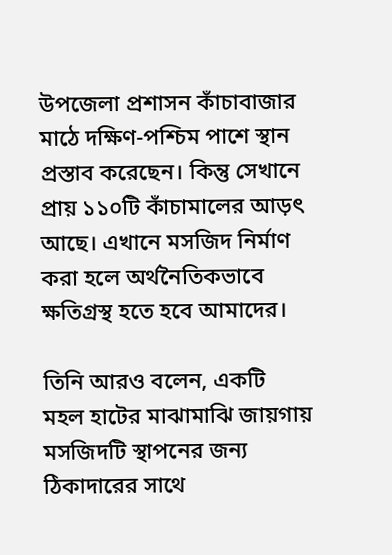উপজেলা প্রশাসন কাঁচাবাজার মাঠে দক্ষিণ-পশ্চিম পাশে স্থান প্রস্তাব করেছেন। কিন্তু সেখানে প্রায় ১১০টি কাঁচামালের আড়ৎ আছে। এখানে মসজিদ নির্মাণ করা হলে অর্থনৈতিকভাবে ক্ষতিগ্রস্থ হতে হবে আমাদের।

তিনি আরও বলেন, একটি মহল হাটের মাঝামাঝি জায়গায় মসজিদটি স্থাপনের জন্য ঠিকাদারের সাথে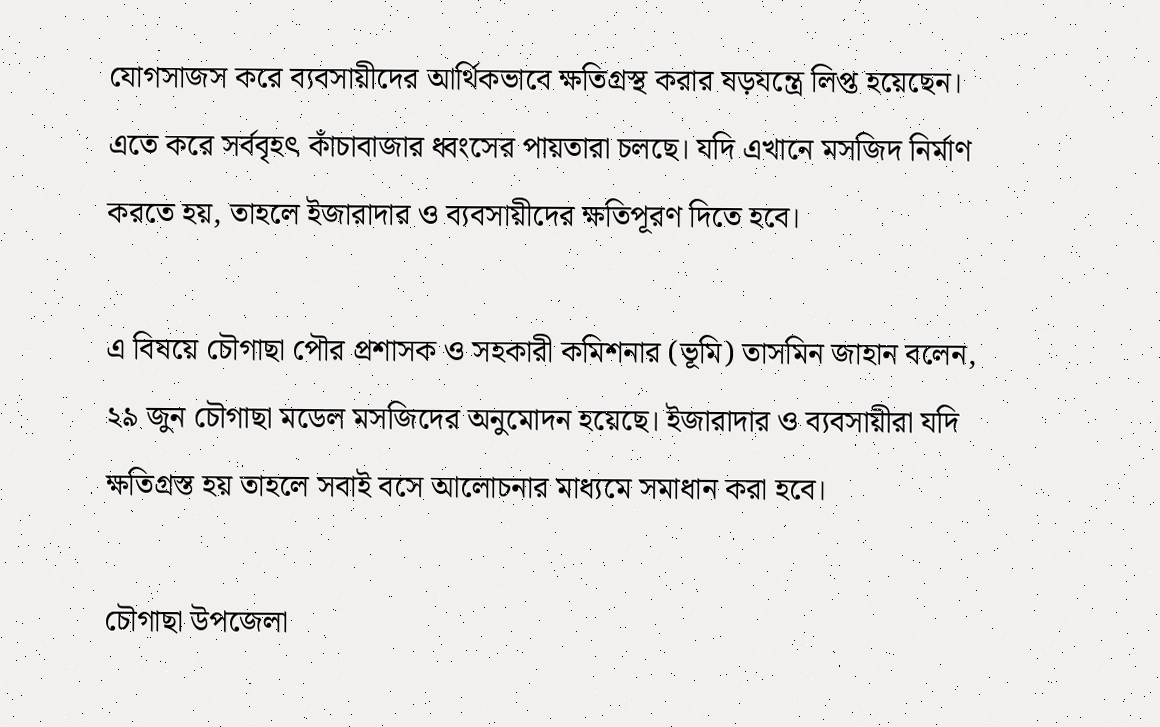যোগসাজস করে ব্যবসায়ীদের আর্থিকভাবে ক্ষতিগ্রস্থ করার ষড়যন্ত্রে লিপ্ত হয়েছেন। এতে করে সর্ববৃহৎ কাঁচাবাজার ধ্বংসের পায়তারা চলছে। যদি এখানে মসজিদ নির্মাণ করতে হয়, তাহলে ইজারাদার ও ব্যবসায়ীদের ক্ষতিপূরণ দিতে হবে।

এ বিষয়ে চৌগাছা পৌর প্রশাসক ও সহকারী কমিশনার (ভূমি) তাসমিন জাহান বলেন, ২৯ জুন চৌগাছা মডেল মসজিদের অনুমোদন হয়েছে। ইজারাদার ও ব্যবসায়ীরা যদি ক্ষতিগ্রস্ত হয় তাহলে সবাই বসে আলোচনার মাধ্যমে সমাধান করা হবে।

চৌগাছা উপজেলা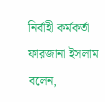নির্বাহী কর্মকর্তা ফারজানা ইসলাম বলেন,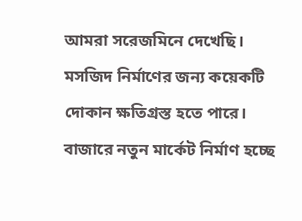আমরা সরেজমিনে দেখেছি। মসজিদ নির্মাণের জন্য কয়েকটি দোকান ক্ষতিগ্রস্ত হতে পারে। বাজারে নতুন মার্কেট নির্মাণ হচ্ছে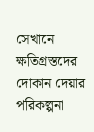সেখানে ক্ষতিগ্রস্তদের দোকান দেয়ার পরিকল্পনা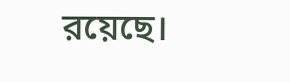রয়েছে।